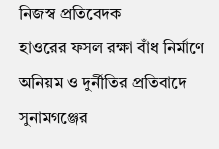নিজস্ব প্রতিবেদক
হাওরের ফসল রক্ষা বাঁধ নির্মাণে অনিয়ম ও দুর্নীতির প্রতিবাদে সুনামগঞ্জের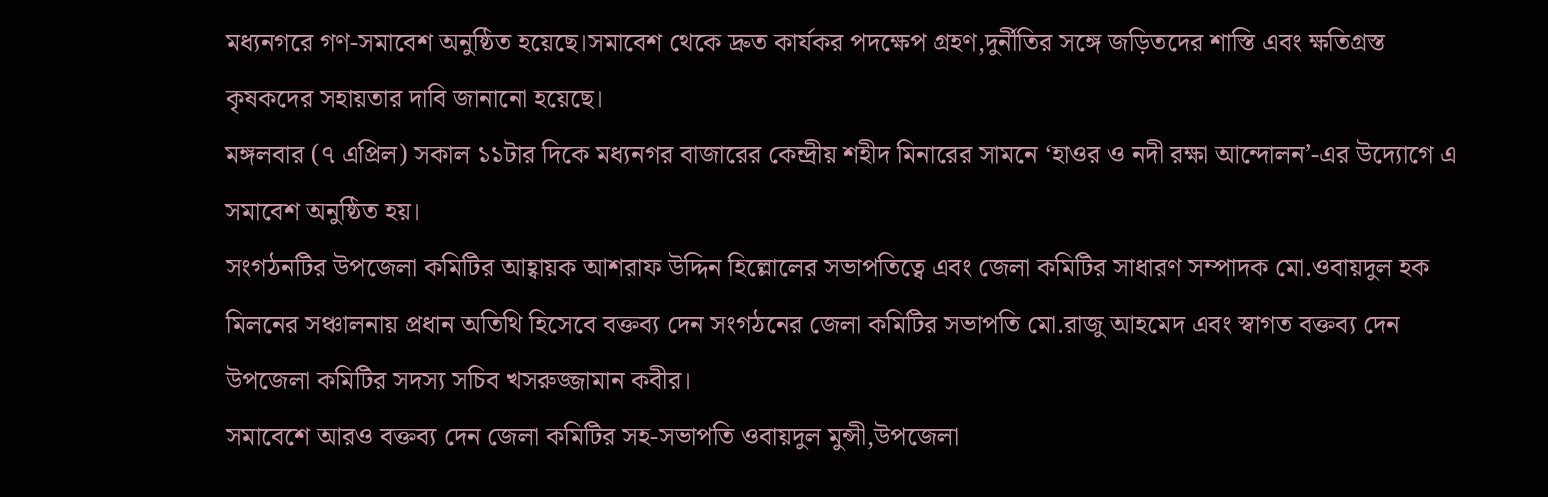মধ্যনগরে গণ-সমাবেশ অনুষ্ঠিত হয়েছে।সমাবেশ থেকে দ্রুত কার্যকর পদক্ষেপ গ্রহণ,দুর্নীতির সঙ্গে জড়িতদের শাস্তি এবং ক্ষতিগ্রস্ত কৃষকদের সহায়তার দাবি জানানো হয়েছে।
মঙ্গলবার (৭ এপ্রিল) সকাল ১১টার দিকে মধ্যনগর বাজারের কেন্দ্রীয় শহীদ মিনারের সামনে ‘হাওর ও নদী রক্ষা আন্দোলন’-এর উদ্যোগে এ সমাবেশ অনুষ্ঠিত হয়।
সংগঠনটির উপজেলা কমিটির আহ্বায়ক আশরাফ উদ্দিন হিল্লোলের সভাপতিত্বে এবং জেলা কমিটির সাধারণ সম্পাদক মো.ওবায়দুল হক মিলনের সঞ্চালনায় প্রধান অতিথি হিসেবে বক্তব্য দেন সংগঠনের জেলা কমিটির সভাপতি মো.রাজু আহমেদ এবং স্বাগত বক্তব্য দেন উপজেলা কমিটির সদস্য সচিব খসরুজ্জামান কবীর।
সমাবেশে আরও বক্তব্য দেন জেলা কমিটির সহ-সভাপতি ওবায়দুল মুন্সী,উপজেলা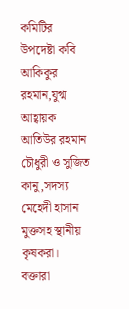কমিটির উপদেষ্টা কবি আকিকুর রহমান,যুগ্ম আহ্বায়ক আতিউর রহমান চৌধুরী ও সুজিত কানু,সদস্য মেহেদী হাসান মুক্তসহ স্থানীয় কৃষকরা।
বক্তারা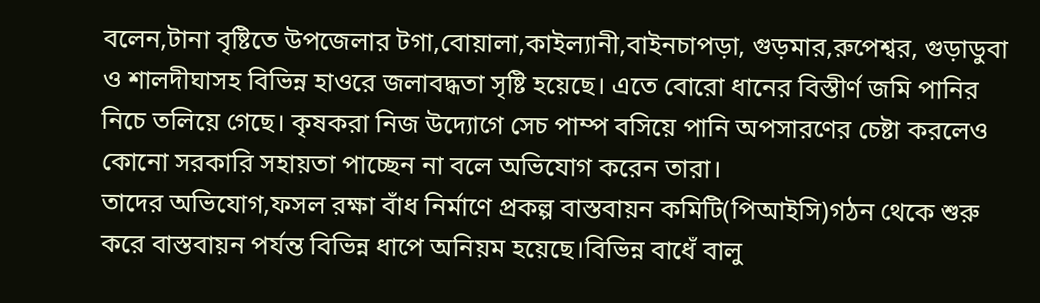বলেন,টানা বৃষ্টিতে উপজেলার টগা,বোয়ালা,কাইল্যানী,বাইনচাপড়া, গুড়মার,রুপেশ্বর, গুড়াডুবা ও শালদীঘাসহ বিভিন্ন হাওরে জলাবদ্ধতা সৃষ্টি হয়েছে। এতে বোরো ধানের বিস্তীর্ণ জমি পানির নিচে তলিয়ে গেছে। কৃষকরা নিজ উদ্যোগে সেচ পাম্প বসিয়ে পানি অপসারণের চেষ্টা করলেও কোনো সরকারি সহায়তা পাচ্ছেন না বলে অভিযোগ করেন তারা।
তাদের অভিযোগ,ফসল রক্ষা বাঁধ নির্মাণে প্রকল্প বাস্তবায়ন কমিটি(পিআইসি)গঠন থেকে শুরু করে বাস্তবায়ন পর্যন্ত বিভিন্ন ধাপে অনিয়ম হয়েছে।বিভিন্ন বাধেঁ বালু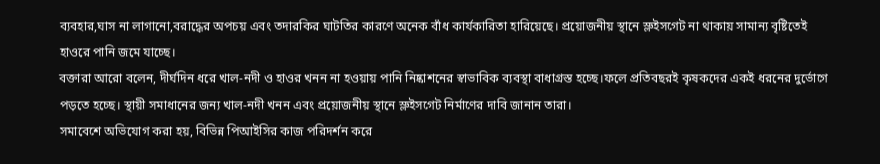ব্যবহার,ঘাস না লাগানো,বরাদ্ধের অপচয় এবং তদারকির ঘাটতির কারণে অনেক বাঁধ কার্যকারিতা হারিয়েছে। প্রয়োজনীয় স্থানে স্লুইসগেট না থাকায় সামান্য বৃষ্টিতেই হাওরে পানি জমে যাচ্ছে।
বক্তারা আরো বলেন, দীর্ঘদিন ধরে খাল-নদী ও হাওর খনন না হওয়ায় পানি নিষ্কাশনের স্বাভাবিক ব্যবস্থা বাধাগ্রস্ত হচ্ছে।ফলে প্রতিবছরই কৃষকদের একই ধরনের দুর্ভোগে পড়তে হচ্ছে। স্থায়ী সমাধানের জন্য খাল-নদী খনন এবং প্রয়োজনীয় স্থানে স্লুইসগেট নির্মাণের দাবি জানান তারা।
সমাবেশে অভিযোগ করা হয়, বিভিন্ন পিআইসির কাজ পরিদর্শন করে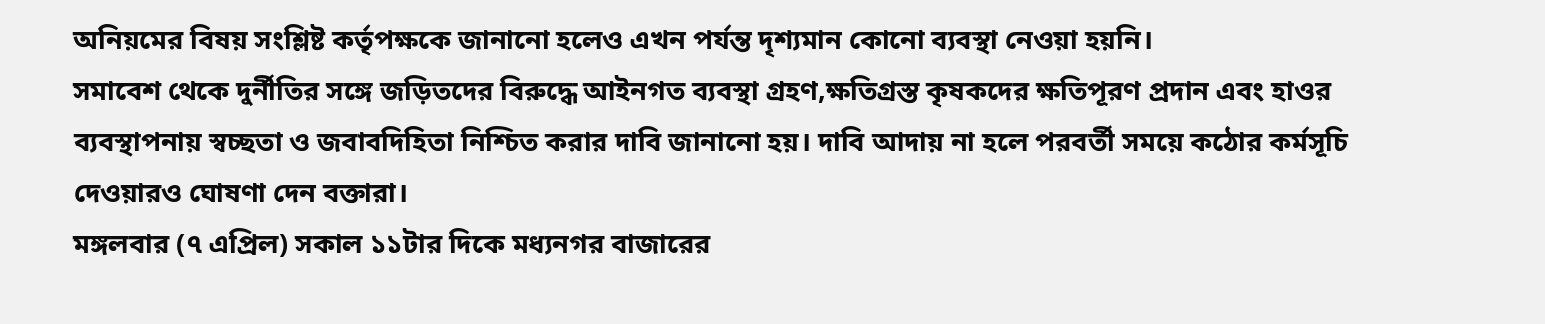অনিয়মের বিষয় সংশ্লিষ্ট কর্তৃপক্ষকে জানানো হলেও এখন পর্যন্ত দৃশ্যমান কোনো ব্যবস্থা নেওয়া হয়নি।
সমাবেশ থেকে দুর্নীতির সঙ্গে জড়িতদের বিরুদ্ধে আইনগত ব্যবস্থা গ্রহণ,ক্ষতিগ্রস্ত কৃষকদের ক্ষতিপূরণ প্রদান এবং হাওর ব্যবস্থাপনায় স্বচ্ছতা ও জবাবদিহিতা নিশ্চিত করার দাবি জানানো হয়। দাবি আদায় না হলে পরবর্তী সময়ে কঠোর কর্মসূচি দেওয়ারও ঘোষণা দেন বক্তারা।
মঙ্গলবার (৭ এপ্রিল) সকাল ১১টার দিকে মধ্যনগর বাজারের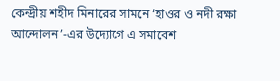কেন্দ্রীয় শহীদ মিনারের সামনে ‘হাওর ও নদী রক্ষা আন্দোলন’-এর উদ্যোগে এ সমাবেশ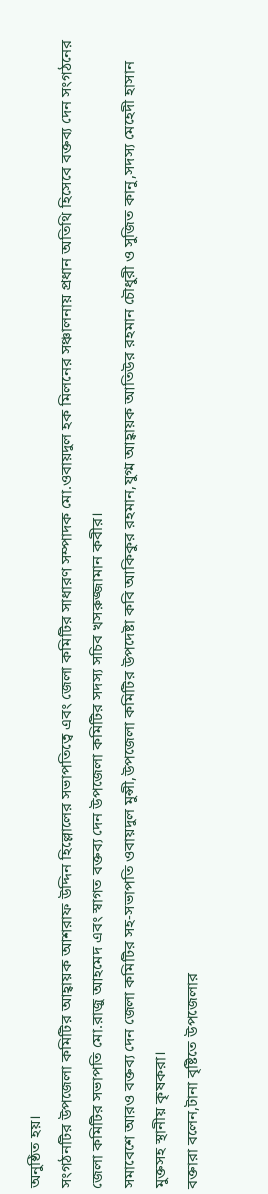অনুষ্ঠিত হয়।
সংগঠনটির উপজেলা কমিটির আহ্বায়ক আশরাফ উদ্দিন হিল্লোলের সভাপতিত্বে এবং জেলা কমিটির সাধারণ সম্পাদক মো.ওবায়দুল হক মিলনের সঞ্চালনায় প্রধান অতিথি হিসেবে বক্তব্য দেন সংগঠনের জেলা কমিটির সভাপতি মো.রাজু আহমেদ এবং স্বাগত বক্তব্য দেন উপজেলা কমিটির সদস্য সচিব খসরুজ্জামান কবীর।
সমাবেশে আরও বক্তব্য দেন জেলা কমিটির সহ-সভাপতি ওবায়দুল মুন্সী,উপজেলা কমিটির উপদেষ্টা কবি আকিকুর রহমান,যুগ্ম আহ্বায়ক আতিউর রহমান চৌধুরী ও সুজিত কানু,সদস্য মেহেদী হাসান মুক্তসহ স্থানীয় কৃষকরা।
বক্তারা বলেন,টানা বৃষ্টিতে উপজেলার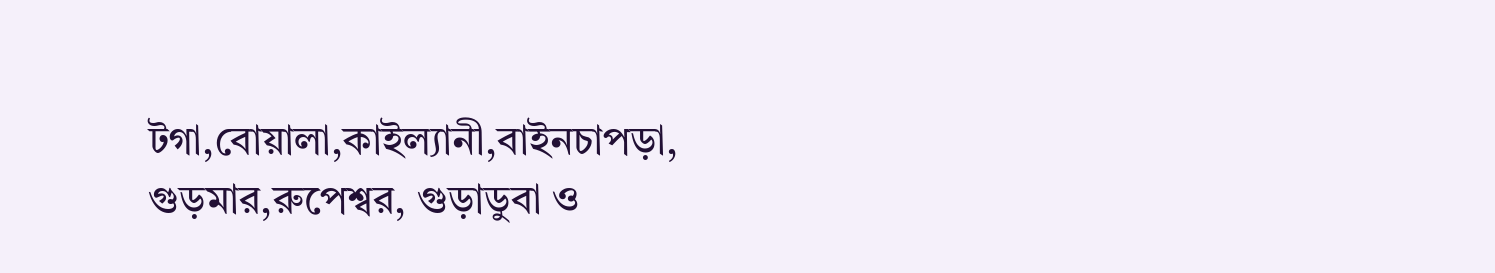টগা,বোয়ালা,কাইল্যানী,বাইনচাপড়া, গুড়মার,রুপেশ্বর, গুড়াডুবা ও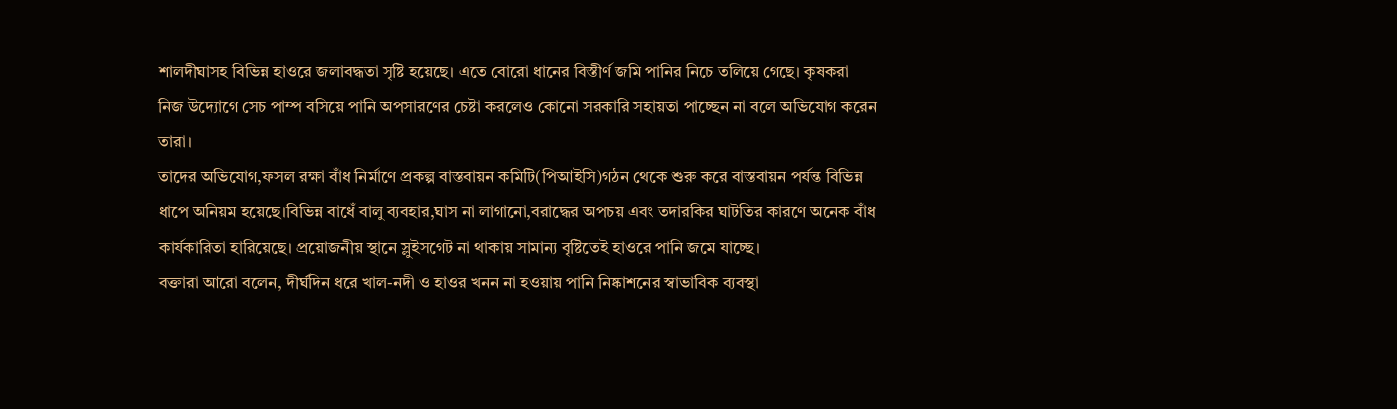শালদীঘাসহ বিভিন্ন হাওরে জলাবদ্ধতা সৃষ্টি হয়েছে। এতে বোরো ধানের বিস্তীর্ণ জমি পানির নিচে তলিয়ে গেছে। কৃষকরা নিজ উদ্যোগে সেচ পাম্প বসিয়ে পানি অপসারণের চেষ্টা করলেও কোনো সরকারি সহায়তা পাচ্ছেন না বলে অভিযোগ করেন তারা।
তাদের অভিযোগ,ফসল রক্ষা বাঁধ নির্মাণে প্রকল্প বাস্তবায়ন কমিটি(পিআইসি)গঠন থেকে শুরু করে বাস্তবায়ন পর্যন্ত বিভিন্ন ধাপে অনিয়ম হয়েছে।বিভিন্ন বাধেঁ বালু ব্যবহার,ঘাস না লাগানো,বরাদ্ধের অপচয় এবং তদারকির ঘাটতির কারণে অনেক বাঁধ কার্যকারিতা হারিয়েছে। প্রয়োজনীয় স্থানে স্লুইসগেট না থাকায় সামান্য বৃষ্টিতেই হাওরে পানি জমে যাচ্ছে।
বক্তারা আরো বলেন, দীর্ঘদিন ধরে খাল-নদী ও হাওর খনন না হওয়ায় পানি নিষ্কাশনের স্বাভাবিক ব্যবস্থা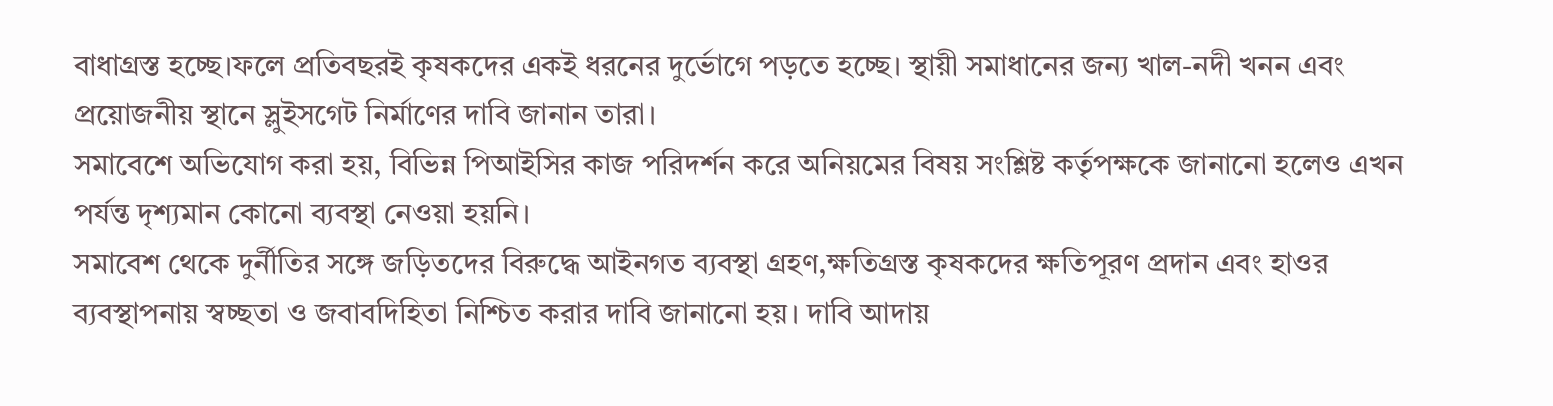বাধাগ্রস্ত হচ্ছে।ফলে প্রতিবছরই কৃষকদের একই ধরনের দুর্ভোগে পড়তে হচ্ছে। স্থায়ী সমাধানের জন্য খাল-নদী খনন এবং প্রয়োজনীয় স্থানে স্লুইসগেট নির্মাণের দাবি জানান তারা।
সমাবেশে অভিযোগ করা হয়, বিভিন্ন পিআইসির কাজ পরিদর্শন করে অনিয়মের বিষয় সংশ্লিষ্ট কর্তৃপক্ষকে জানানো হলেও এখন পর্যন্ত দৃশ্যমান কোনো ব্যবস্থা নেওয়া হয়নি।
সমাবেশ থেকে দুর্নীতির সঙ্গে জড়িতদের বিরুদ্ধে আইনগত ব্যবস্থা গ্রহণ,ক্ষতিগ্রস্ত কৃষকদের ক্ষতিপূরণ প্রদান এবং হাওর ব্যবস্থাপনায় স্বচ্ছতা ও জবাবদিহিতা নিশ্চিত করার দাবি জানানো হয়। দাবি আদায়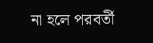না হলে পরবর্তী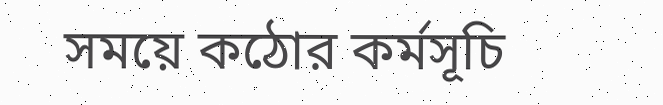সময়ে কঠোর কর্মসূচি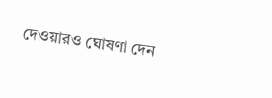দেওয়ারও ঘোষণা দেন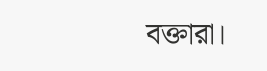বক্তারা।